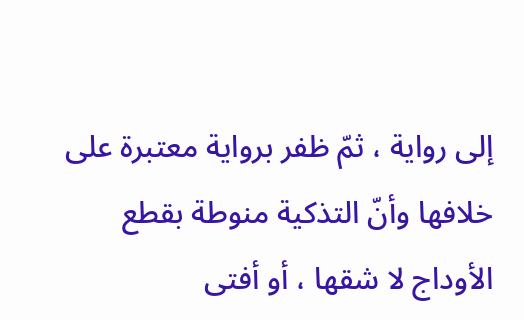إلى رواية ، ثمّ ظفر برواية معتبرة على خلافها وأنّ التذكية منوطة بقطع الأوداج لا شقها ، أو أفتى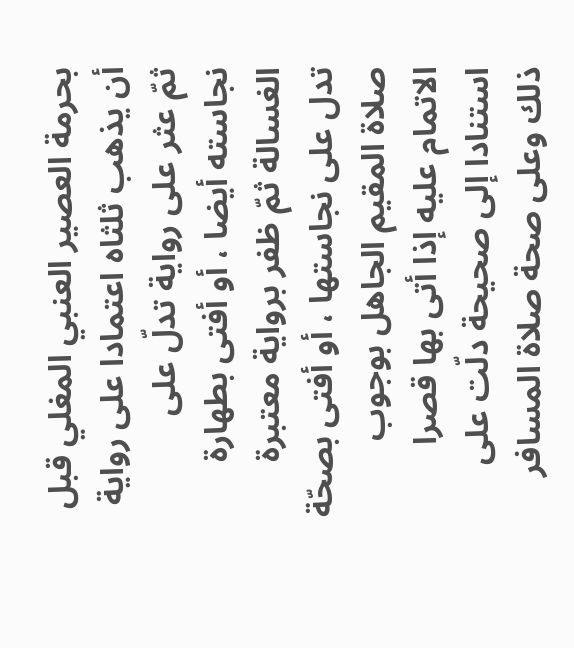بحرمة العصير العنبي المغلي قبل أن يذهب ثلثاه اعتمادا على رواية ثمّ عثر على رواية تدلّ على نجاسته أيضا ، أو أفتى بطهارة الغسالة ثمّ ظفر برواية معتبرة تدل على نجاستها ، أو أفتى بصحّة صلاة المقيم الجاهل بوجوب الاتمام عليه إذا أتى بها قصرا استنادا إلى صحيحة دلّت على ذلك وعلى صحة صلاة المسافر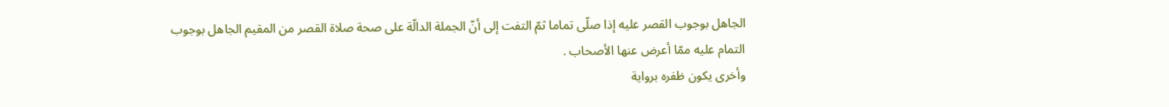الجاهل بوجوب القصر عليه إذا صلّى تماما ثمّ التفت إلى أنّ الجملة الدالّة على صحة صلاة القصر من المقيم الجاهل بوجوب التمام عليه ممّا أعرض عنها الأصحاب .
وأخرى يكون ظفره برواية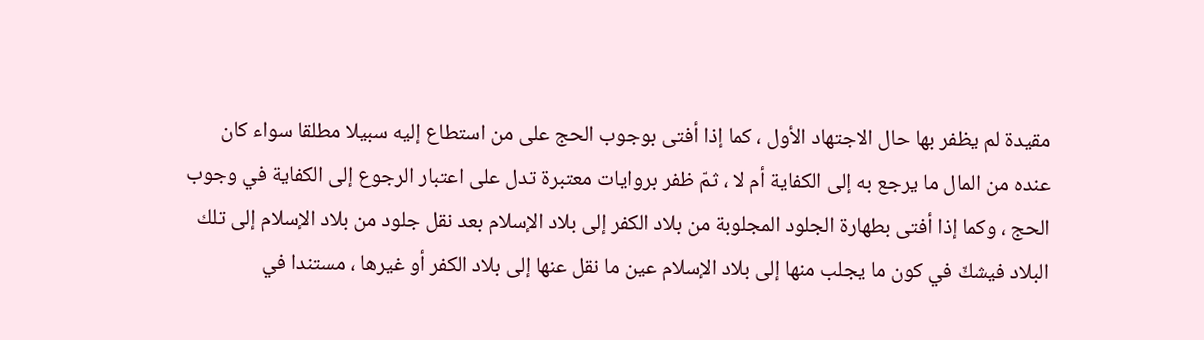مقيدة لم يظفر بها حال الاجتهاد الأول ، كما إذا أفتى بوجوب الحج على من استطاع إليه سبيلا مطلقا سواء كان عنده من المال ما يرجع به إلى الكفاية أم لا ، ثمّ ظفر بروايات معتبرة تدل على اعتبار الرجوع إلى الكفاية في وجوب الحج ، وكما إذا أفتى بطهارة الجلود المجلوبة من بلاد الكفر إلى بلاد الإسلام بعد نقل جلود من بلاد الإسلام إلى تلك البلاد فيشكّ في كون ما يجلب منها إلى بلاد الإسلام عين ما نقل عنها إلى بلاد الكفر أو غيرها ، مستندا في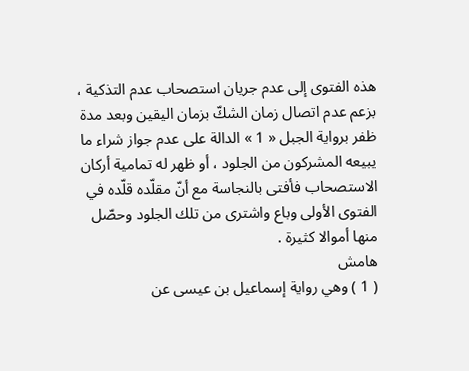هذه الفتوى إلى عدم جريان استصحاب عدم التذكية ، بزعم عدم اتصال زمان الشكّ بزمان اليقين وبعد مدة ظفر برواية الجبل « 1 » الدالة على عدم جواز شراء ما يبيعه المشركون من الجلود ، أو ظهر له تمامية أركان الاستصحاب فأفتى بالنجاسة مع أنّ مقلّده قلّده في الفتوى الأولى وباع واشترى من تلك الجلود وحصّل منها أموالا كثيرة .
هامش
( 1 ) وهي رواية إسماعيل بن عيسى عن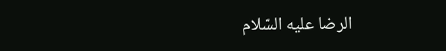الرضا عليه السّلام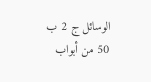الوسائل ج 2 ب 50 من أبواب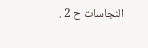النجاسات ح 2 .